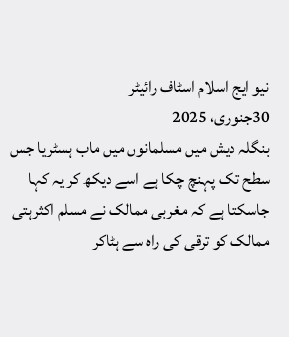نیو ایج اسلام اسٹاف رائیٹر
30جنوری، 2025
بنگلہ دیش میں مسلمانوں میں ماب ہسٹریا جس سطح تک پہنچ چکا ہے اسے دیکھ کر یہ کہا جاسکتا ہے کہ مغربی ممالک نے مسلم اکثرہتی ممالک کو ترقی کی راہ سے ہٹاکر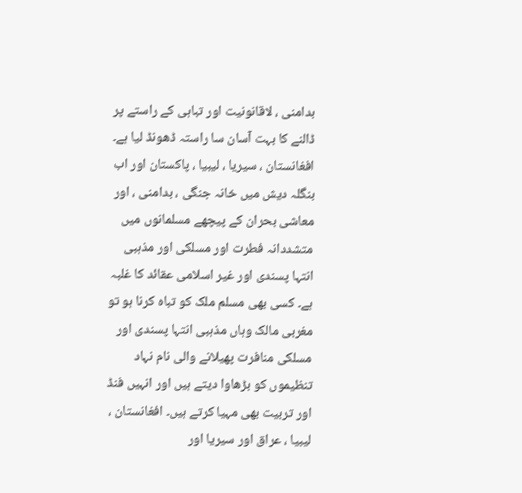بدامنی ، لاقانونیت اور تباہی کے راستے پر ڈالنے کا بہت آسان سا راستہ ڈھونڈ لیا ہے۔ افغانستان ، سیریا ، لیبیا ، پاکستان اور اب بنگلہ دیش میں خانہ جنگی ، بدامنی ، اور معاشی بحران کے پیچھے مسلمانوں میں متشددانہ فطرت اور مسلکی اور مذہبی انتہا پسندی اور غیر اسلامی عقائد کا غلبہ ہے۔ کسی بھی مسلم ملک کو تباہ کرنا ہو تو مغربی مالک وہاں مذہبی انتہا پسندی اور مسلکی منافرت پھیلانے والی نام نہاد تنظیموں کو بڑھاوا دیتے ہیں اور انہیں فنڈ اور تربیت بھی مہیا کرتے ہیں۔ افغانستان ، لیبیا ، عراق اور سیریا اور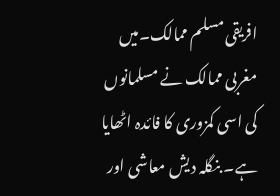افریقی مسلم ممالک۔میں مغربی ممالک نے مسلمانوں کی اسی کمزوری کا فائدہ اٹھایا ہے۔ بنگلہ دیش معاشی اور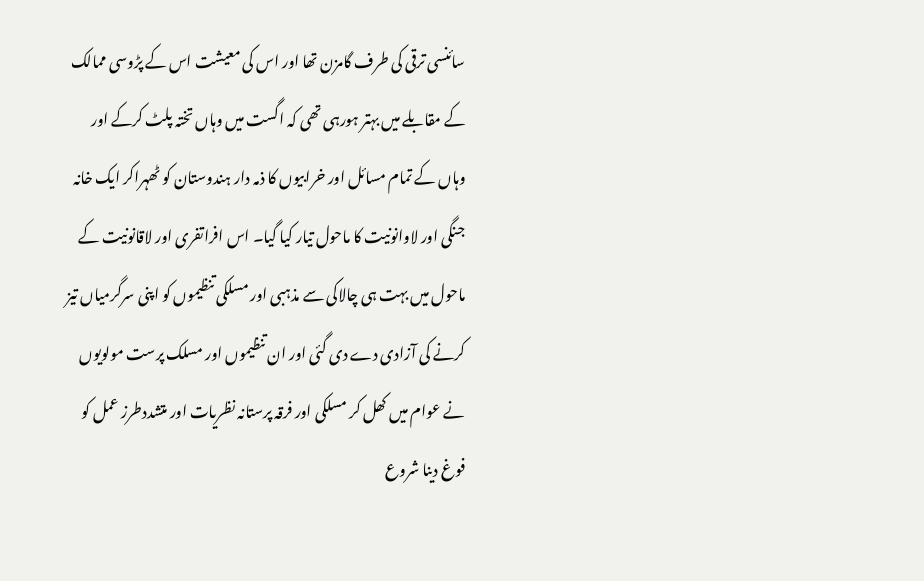سائنسی ترقی کی طرف گامزن تھا اور اس کی معیشت اس کے پڑوسی ممالک کے مقابلے میں بہتر ہورہی تھی کہ اگست میں وہاں تختہ پلٹ کرکے اور وہاں کے تمام مسائل اور خرابیوں کا ذمہ دار ہندوستان کو ٹھہراکر ایک خانہ جنگی اور لاوانونیت کا ماحول تیار کیا گیا۔ اس افراتفری اور لاقانونیت کے ماحول میں بہت ہی چالاکی سے مذہبی اور مسلکی تنظیموں کو اپنی سرگرمیاں تیز کرنے کی آزادی دے دی گئی اور ان تنظیموں اور مسلک پرست مولویوں نے عوام میں کھل کر مسلکی اور فرقہ پرستانہ نظریات اور متشددطرز عمل کو فوغ دینا شروع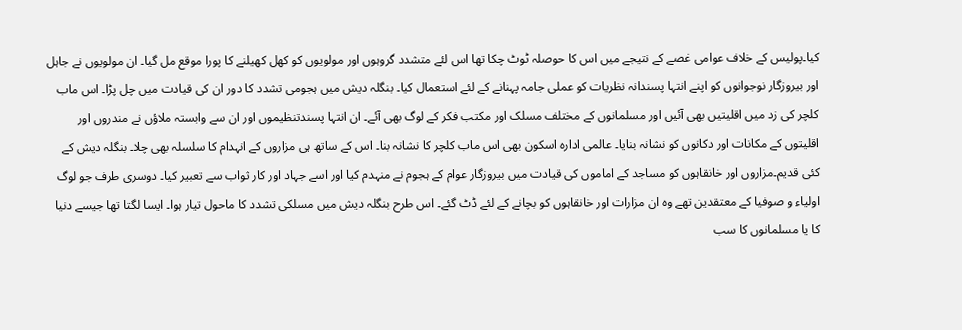کیا۔پولیس کے خلاف عوامی غصے کے نتیجے میں اس کا حوصلہ ٹوٹ چکا تھا اس لئے متشدد گروہوں اور مولویوں کو کھل کھیلنے کا پورا موقع مل گیا۔ ان مولویوں نے جاہل اور بیروزگار نوجوانوں کو اپنے انتہا پسندانہ نظریات کو عملی جامہ پہنانے کے لئے استعمال کیا۔ بنگلہ دیش میں ہجومی تشدد کا دور ان کی قیادت میں چل پڑا۔ اس ماب کلچر کی زد میں اقلیتیں بھی آئیں اور مسلمانوں کے مختلف مسلک اور مکتب فکر کے لوگ بھی آئے۔ ان انتہا پسندتنظیموں اور ان سے وابستہ ملاؤں نے مندروں اور اقلیتوں کے مکانات اور دکانوں کو نشانہ بنایا۔ عالمی ادارہ اسکون بھی اس ماب کلچر کا نشانہ بنا۔ اس کے ساتھ ہی مزاروں کے انہدام کا سلسلہ بھی چلا۔ بنگلہ دیش کے کئی قدیم۔مزاروں اور خانقاہوں کو مساجد کے اماموں کی قیادت میں بیروزگار عوام کے ہجوم نے منہدم کیا اور اسے جہاد اور کار ثواب سے تعبیر کیا۔ دوسری طرف جو لوگ اولیاء و صوفیا کے معتقدین تھے وہ ان مزارات اور خانقاہوں کو بچانے کے لئے ڈٹ گئے۔ اس طرح بنگلہ دیش میں مسلکی تشدد کا ماحول تیار ہوا۔ ایسا لگتا تھا جیسے دنیا کا یا مسلمانوں کا سب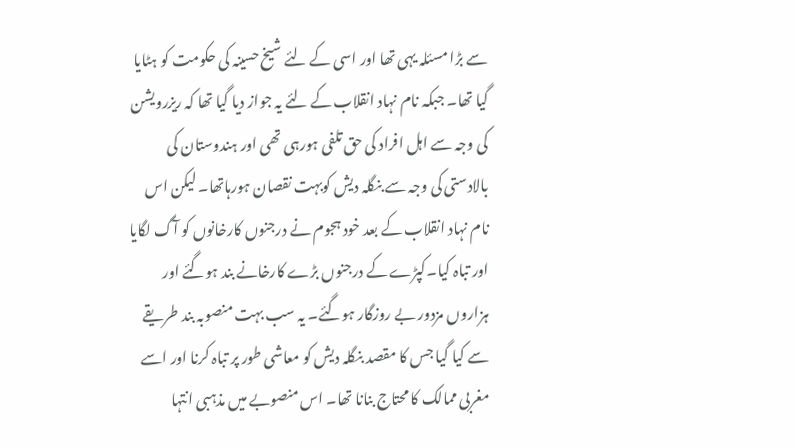سے بڑا مسئلہ یہی تھا اور اسی کے لئے شیخ حسینہ کی حکومت کو ہٹایا گیا تھا۔ جبکہ نام نہاد انقلاب کے لئے یہ جواز دیا گیا تھا کہ ریزرویشن کی وجہ سے اہل افراد کی حق تلفی ہورہی تھی اور ہندوستان کی بالادستی کی وجہ سے بنگلہ دیش کوبہت نقصان ہورہاتھا۔ لیکن اس نام نہاد انقلاب کے بعد خود ہجوم نے درجنوں کارخانوں کو آگ لگایا اور تباہ کیا۔کپڑے کے درجنوں بڑے کارخانے بند ہوگئے اور ہزاروں مزدور بے روزگار ہوگئے۔ یہ سب بہت منصوبہ بند طریقے سے کیا گیا جس کا مقصد بنگلہ دیش کو معاشی طور پر تباہ کرنا اور اسے مغربی ممالک کا محتاج بنانا تھا۔ اس منصوبے میں مذہبی انتہا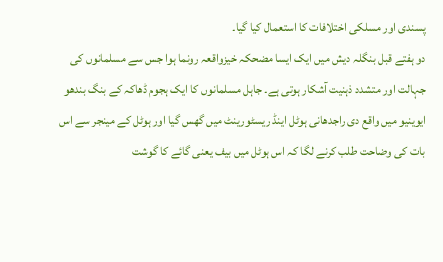پسندی اور مسلکی اختلافات کا استعمال کیا گیا۔
دو ہفتے قبل بنگلہ دیش میں ایک ایسا مضحکہ خیزواقعہ رونما ہوا جس سے مسلمانوں کی جہالت اور متشدد ذہنیت آشکار ہوتی ہے۔ جاہل مسلمانوں کا ایک ہجوم ڈھاکہ کے بنگ بندھو ایوینیو میں واقع دی راجدھانی ہوٹل اینڈ ریسٹورینٹ میں گھس گیا اور ہوٹل کے مینجر سے اس بات کی وضاحت طلب کرنے لگا کہ اس ہوٹل میں بیف یعنی گائے کا گوشت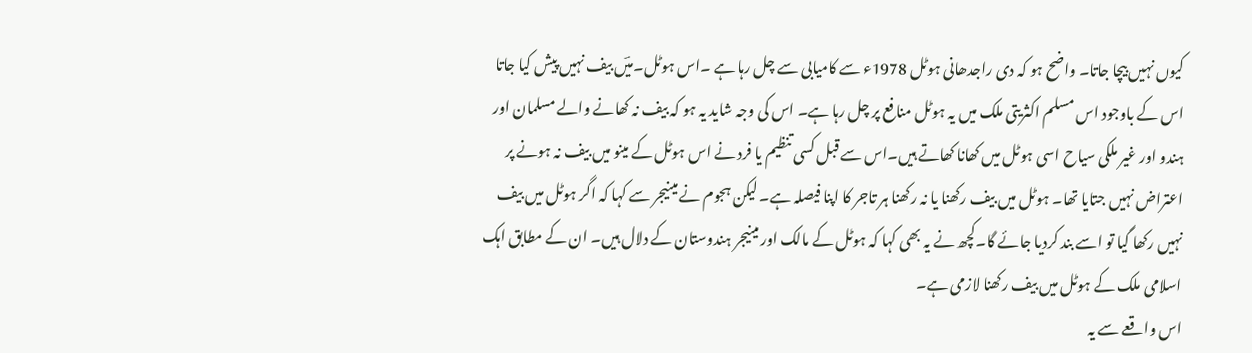کیوں نہیں بیچا جاتا۔ واضح ہو کہ دی راجدھانی ہوٹل 1978ء سے کامیابی سے چل رہا ہے ۔اس ہوٹل۔میؔں بیف نہیں پیش کیا جاتا اس کے باوجود اس مسلم اکثریتی ملک میں یہ ہوٹل منافع پر چل رہا ہے۔ اس کی وجہ شاید یہ ہو کہ بیف نہ کھانے والے مسلمان اور ہندو اور غیر ملکی سیاح اسی ہوٹل میں کھانا کھاتے ہیں۔اس سے قبل کسی تنظیم یا فرد نے اس ہوٹل کے مینو میں بیف نہ ہونے پر اعتراض نہیں جتایا تھا۔ ہوٹل میں بیف رکھنا یا نہ رکھنا ہر تاجر کا اپنا فیصلہ ہے۔ لیکن ہجوم نے مینیجر سے کہا کہ اگر ہوٹل میں بیف نہیں رکھا گیا تو اسے بند کردیا جائے گا۔کچھ نے یہ بھی کہا کہ ہوٹل کے مالک اور مینیجر ہندوستان کے دلال ہیں۔ ان کے مطابق اہک اسلامی ملک کے ہوٹل میں بیف رکھنا لازمی ہے۔
اس واقعے سے یہ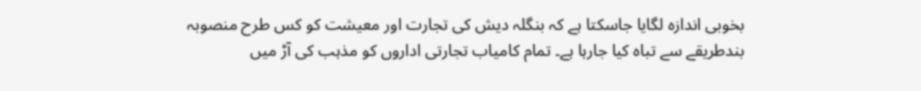بخوبی اندازہ لگایا جاسکتا ہے کہ بنگلہ دیش کی تجارت اور معیشت کو کس طرح منصوبہ بندطریقے سے تباہ کیا جارہا ہے۔ تمام کامیاب تجارتی اداروں کو مذہب کی آڑ میں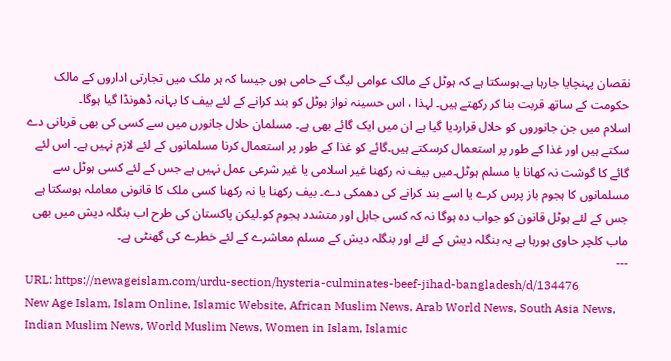نقصان پہنچایا جارہا ہے۔ہوسکتا ہے کہ ہوٹل کے مالک عوامی لیگ کے حامی ہوں جیسا کہ ہر ملک میں تجارتی اداروں کے مالک حکومت کے ساتھ قربت بنا کر رکھتے ہیں۔ لہذا ، اس حسینہ نواز ہوٹل کو بند کرانے کے لئے بیف کا بہانہ ڈھونڈا گیا ہوگا۔
اسلام میں جن جانوروں کو حلال قراردیا گیا ہے ان میں ایک گائے بھی ہے۔ مسلمان حلال جانورں میں سے کسی کی بھی قربانی دے سکتے ہیں اور غذا کے طور پر استعمال کرسکتے ہیں۔گائے کو غذا کے طور پر استعمال کرنا مسلمانوں کے لئے لازم نہیں ہے۔ اس لئے گائے کا گوشت نہ کھانا یا مسلم ہوٹل۔میں بیف نہ رکھنا غیر اسلامی یا غیر شرعی عمل نہیں ہے جس کے لئے کسی ہوٹل سے مسلمانوں کا ہجوم باز پرس کرے یا اسے بند کرانے کی دھمکی دے۔ بیف رکھنا یا نہ رکھنا کسی ملک کا قانونی معاملہ ہوسکتا ہے جس کے لئے ہوٹل قانون کو جواب دہ ہوگا نہ کہ کسی جاہل اور متشدد ہجوم کو۔لیکن پاکستان کی طرح اب بنگلہ دیش میں بھی ماب کلچر حاوی ہورہا ہے یہ بنگلہ دیش کے لئے اور بنگلہ دیش کے مسلم معاشرے کے لئے خطرے کی گھنٹی ہے۔
---
URL: https://newageislam.com/urdu-section/hysteria-culminates-beef-jihad-bangladesh/d/134476
New Age Islam, Islam Online, Islamic Website, African Muslim News, Arab World News, South Asia News, Indian Muslim News, World Muslim News, Women in Islam, Islamic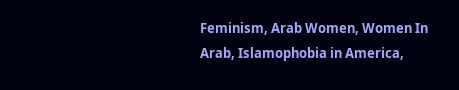Feminism, Arab Women, Women In Arab, Islamophobia in America,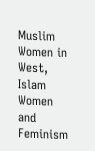Muslim Women in West, Islam Women and Feminism